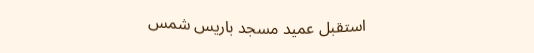استقبل عميد مسجد باريس شمس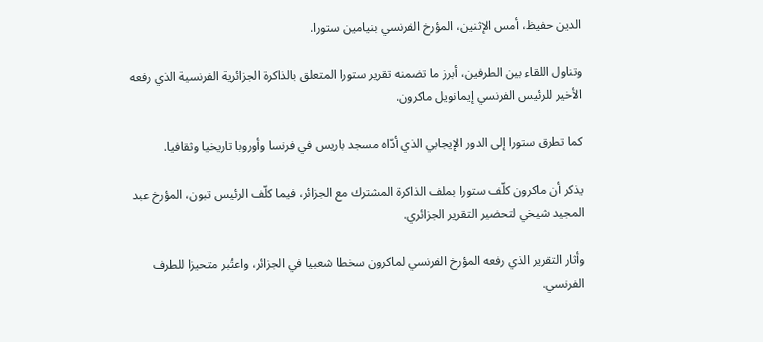الدين حفيظ، أمس الإثنين، المؤرخ الفرنسي بنيامين ستورا.

وتناول اللقاء بين الطرفين، أبرز ما تضمنه تقرير ستورا المتعلق بالذاكرة الجزائرية الفرنسية الذي رفعه الأخير للرئيس الفرنسي إيمانويل ماكرون.

كما تطرق ستورا إلى الدور الإيجابي الذي أدّاه مسجد باريس في فرنسا وأوروبا تاريخيا وثقافيا.

يذكر أن ماكرون كلّف ستورا بملف الذاكرة المشترك مع الجزائر، فيما كلّف الرئيس تبون، المؤرخ عبد المجيد شيخي لتحضير التقرير الجزائري.

وأثار التقرير الذي رفعه المؤرخ الفرنسي لماكرون سخطا شعبيا في الجزائر، واعتُبر متحيزا للطرف الفرنسي.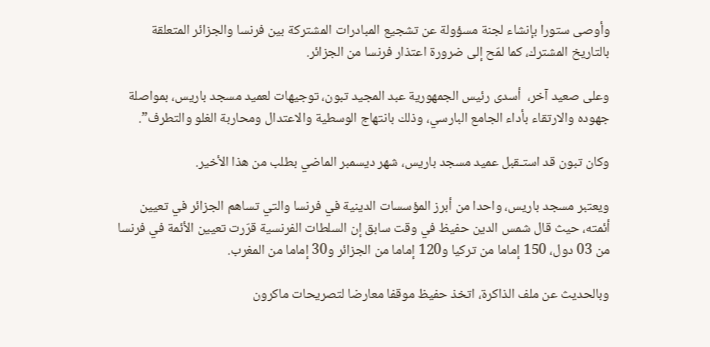وأوصى ستورا بإنشاء لجنة مسؤولة عن تشجيع المبادرات المشتركة بين فرنسا والجزائر المتعلقة بالتاريخ المشترك، كما لمّح إلى ضرورة اعتذار فرنسا من الجزائر.

وعلى صعيد آخر،  أسدى رئيس الجمهورية عبد المجيد تبون، توجيهات لعميد مسجد باريس، بمواصلة جهوده والارتقاء بأداء الجامع البارسي، وذلك بانتهاج الوسطية والاعتدال ومحاربة الغلو والتطرف”.

وكان تبون قد استـقبل عميد مسجد باريس، شهر ديسمبر الماضي بطلب من هذا الأخير.

ويعتبر مسجد باريس، واحدا من أبرز المؤسسات الدينية في فرنسا والتي تساهم الجزائر في تعيين أئمته، حيث قال شمس الدين حفيظ في وقت سابق إن السلطات الفرنسية قرّرت تعيين الأئمة في فرنسا من 03 دول، 150 إماما من تركيا و120 إماما من الجزائر و30 إماما من المغرب.

وبالحديث عن ملف الذاكرة، اتخذ حفيظ موقفا معارضا لتصريحات ماكرون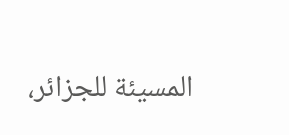المسيئة للجزائر،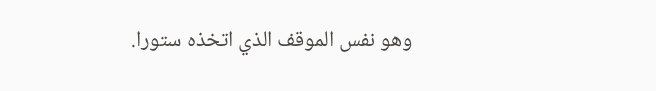وهو نفس الموقف الذي اتخذه ستورا.